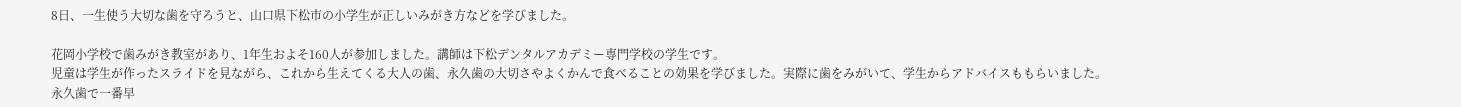8日、一生使う大切な歯を守ろうと、山口県下松市の小学生が正しいみがき方などを学びました。

花岡小学校で歯みがき教室があり、1年生およそ160人が参加しました。講師は下松デンタルアカデミー専門学校の学生です。
児童は学生が作ったスライドを見ながら、これから生えてくる大人の歯、永久歯の大切さやよくかんで食べることの効果を学びました。実際に歯をみがいて、学生からアドバイスももらいました。
永久歯で一番早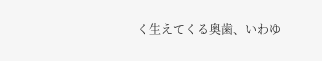く生えてくる奥歯、いわゆ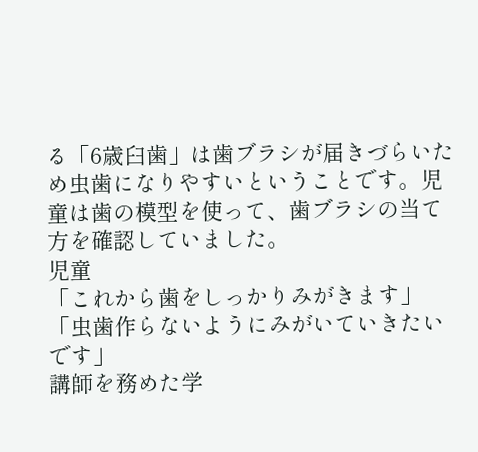る「6歳臼歯」は歯ブラシが届きづらいため虫歯になりやすいということです。児童は歯の模型を使って、歯ブラシの当て方を確認していました。
児童
「これから歯をしっかりみがきます」
「虫歯作らないようにみがいていきたいです」
講師を務めた学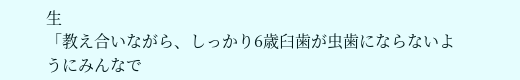生
「教え合いながら、しっかり6歳臼歯が虫歯にならないようにみんなで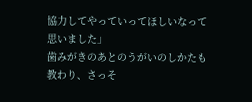協力してやっていってほしいなって思いました」
歯みがきのあとのうがいのしかたも教わり、さっそ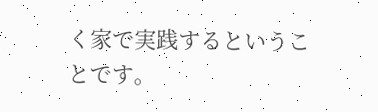く家で実践するということです。